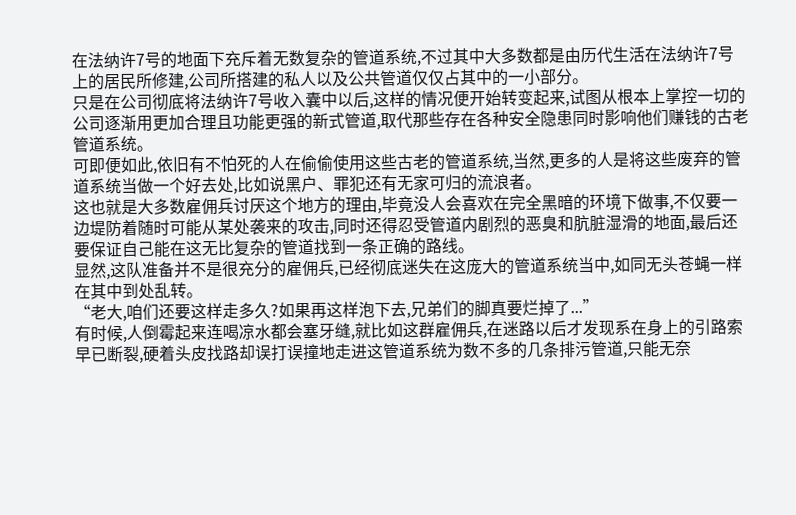在法纳许7号的地面下充斥着无数复杂的管道系统,不过其中大多数都是由历代生活在法纳许7号上的居民所修建,公司所搭建的私人以及公共管道仅仅占其中的一小部分。
只是在公司彻底将法纳许7号收入囊中以后,这样的情况便开始转变起来,试图从根本上掌控一切的公司逐渐用更加合理且功能更强的新式管道,取代那些存在各种安全隐患同时影响他们赚钱的古老管道系统。
可即便如此,依旧有不怕死的人在偷偷使用这些古老的管道系统,当然,更多的人是将这些废弃的管道系统当做一个好去处,比如说黑户、罪犯还有无家可归的流浪者。
这也就是大多数雇佣兵讨厌这个地方的理由,毕竟没人会喜欢在完全黑暗的环境下做事,不仅要一边堤防着随时可能从某处袭来的攻击,同时还得忍受管道内剧烈的恶臭和肮脏湿滑的地面,最后还要保证自己能在这无比复杂的管道找到一条正确的路线。
显然,这队准备并不是很充分的雇佣兵,已经彻底迷失在这庞大的管道系统当中,如同无头苍蝇一样在其中到处乱转。
“老大,咱们还要这样走多久?如果再这样泡下去,兄弟们的脚真要烂掉了...”
有时候,人倒霉起来连喝凉水都会塞牙缝,就比如这群雇佣兵,在迷路以后才发现系在身上的引路索早已断裂,硬着头皮找路却误打误撞地走进这管道系统为数不多的几条排污管道,只能无奈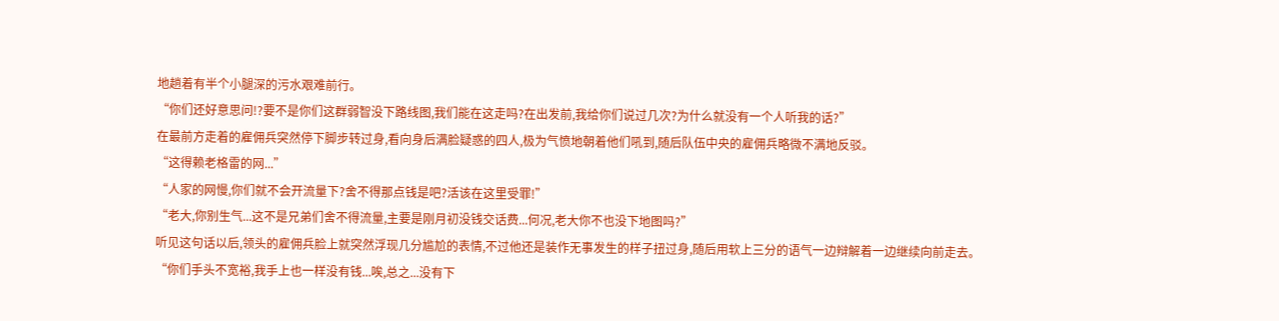地趟着有半个小腿深的污水艰难前行。
“你们还好意思问!?要不是你们这群弱智没下路线图,我们能在这走吗?在出发前,我给你们说过几次?为什么就没有一个人听我的话?”
在最前方走着的雇佣兵突然停下脚步转过身,看向身后满脸疑惑的四人,极为气愤地朝着他们吼到,随后队伍中央的雇佣兵略微不满地反驳。
“这得赖老格雷的网...”
“人家的网慢,你们就不会开流量下?舍不得那点钱是吧?活该在这里受罪!”
“老大,你别生气...这不是兄弟们舍不得流量,主要是刚月初没钱交话费...何况,老大你不也没下地图吗?”
听见这句话以后,领头的雇佣兵脸上就突然浮现几分尴尬的表情,不过他还是装作无事发生的样子扭过身,随后用软上三分的语气一边辩解着一边继续向前走去。
“你们手头不宽裕,我手上也一样没有钱...唉,总之...没有下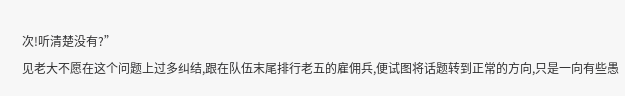次!听清楚没有?”
见老大不愿在这个问题上过多纠结,跟在队伍末尾排行老五的雇佣兵,便试图将话题转到正常的方向,只是一向有些愚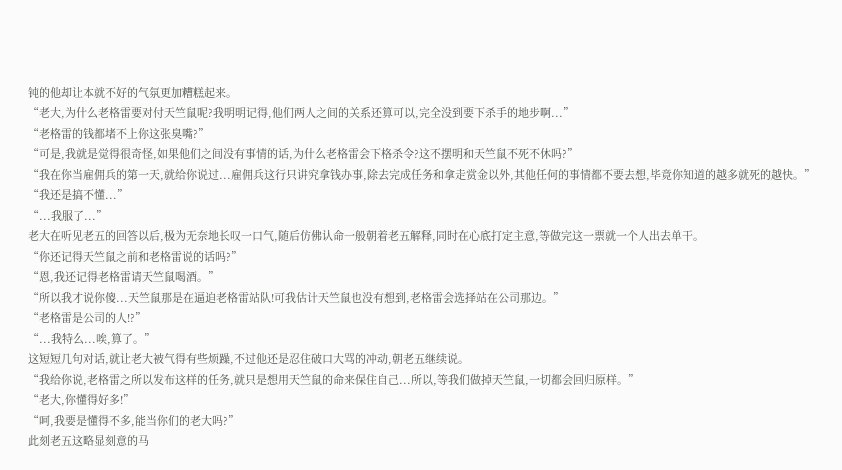钝的他却让本就不好的气氛更加糟糕起来。
“老大,为什么老格雷要对付天竺鼠呢?我明明记得,他们两人之间的关系还算可以,完全没到要下杀手的地步啊...”
“老格雷的钱都堵不上你这张臭嘴?”
“可是,我就是觉得很奇怪,如果他们之间没有事情的话,为什么老格雷会下格杀令?这不摆明和天竺鼠不死不休吗?”
“我在你当雇佣兵的第一天,就给你说过...雇佣兵这行只讲究拿钱办事,除去完成任务和拿走赏金以外,其他任何的事情都不要去想,毕竟你知道的越多就死的越快。”
“我还是搞不懂...”
“...我服了...”
老大在听见老五的回答以后,极为无奈地长叹一口气,随后仿佛认命一般朝着老五解释,同时在心底打定主意,等做完这一票就一个人出去单干。
“你还记得天竺鼠之前和老格雷说的话吗?”
“恩,我还记得老格雷请天竺鼠喝酒。”
“所以我才说你傻...天竺鼠那是在逼迫老格雷站队!可我估计天竺鼠也没有想到,老格雷会选择站在公司那边。”
“老格雷是公司的人!?”
“...我特么...唉,算了。”
这短短几句对话,就让老大被气得有些烦躁,不过他还是忍住破口大骂的冲动,朝老五继续说。
“我给你说,老格雷之所以发布这样的任务,就只是想用天竺鼠的命来保住自己...所以,等我们做掉天竺鼠,一切都会回归原样。”
“老大,你懂得好多!”
“呵,我要是懂得不多,能当你们的老大吗?”
此刻老五这略显刻意的马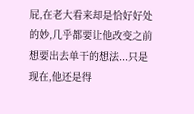屁,在老大看来却是恰好好处的妙,几乎都要让他改变之前想要出去单干的想法...只是现在,他还是得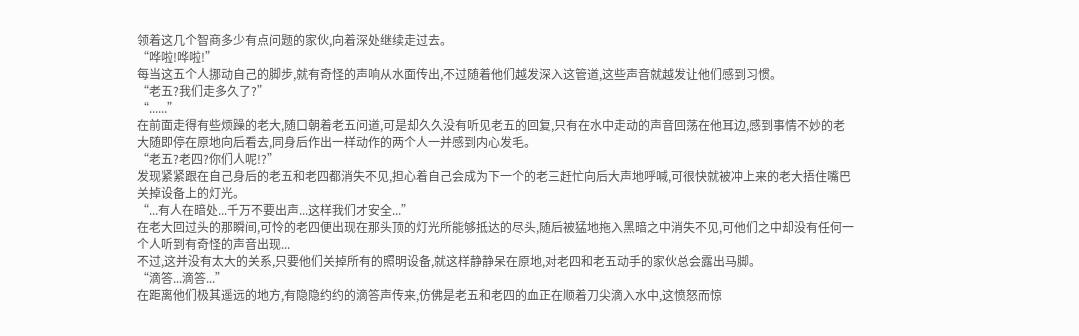领着这几个智商多少有点问题的家伙,向着深处继续走过去。
“哗啦!哗啦!”
每当这五个人挪动自己的脚步,就有奇怪的声响从水面传出,不过随着他们越发深入这管道,这些声音就越发让他们感到习惯。
“老五?我们走多久了?”
“......”
在前面走得有些烦躁的老大,随口朝着老五问道,可是却久久没有听见老五的回复,只有在水中走动的声音回荡在他耳边,感到事情不妙的老大随即停在原地向后看去,同身后作出一样动作的两个人一并感到内心发毛。
“老五?老四?你们人呢!?”
发现紧紧跟在自己身后的老五和老四都消失不见,担心着自己会成为下一个的老三赶忙向后大声地呼喊,可很快就被冲上来的老大捂住嘴巴关掉设备上的灯光。
“...有人在暗处...千万不要出声...这样我们才安全...”
在老大回过头的那瞬间,可怜的老四便出现在那头顶的灯光所能够抵达的尽头,随后被猛地拖入黑暗之中消失不见,可他们之中却没有任何一个人听到有奇怪的声音出现...
不过,这并没有太大的关系,只要他们关掉所有的照明设备,就这样静静呆在原地,对老四和老五动手的家伙总会露出马脚。
“滴答...滴答...”
在距离他们极其遥远的地方,有隐隐约约的滴答声传来,仿佛是老五和老四的血正在顺着刀尖滴入水中,这愤怒而惊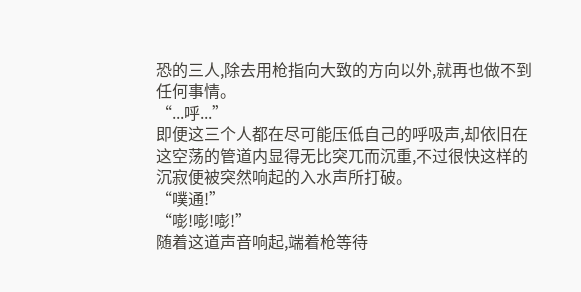恐的三人,除去用枪指向大致的方向以外,就再也做不到任何事情。
“...呼...”
即便这三个人都在尽可能压低自己的呼吸声,却依旧在这空荡的管道内显得无比突兀而沉重,不过很快这样的沉寂便被突然响起的入水声所打破。
“噗通!”
“嘭!嘭!嘭!”
随着这道声音响起,端着枪等待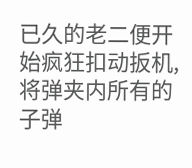已久的老二便开始疯狂扣动扳机,将弹夹内所有的子弹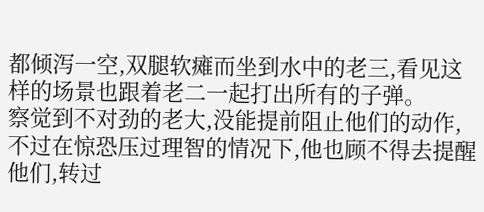都倾泻一空,双腿软瘫而坐到水中的老三,看见这样的场景也跟着老二一起打出所有的子弹。
察觉到不对劲的老大,没能提前阻止他们的动作,不过在惊恐压过理智的情况下,他也顾不得去提醒他们,转过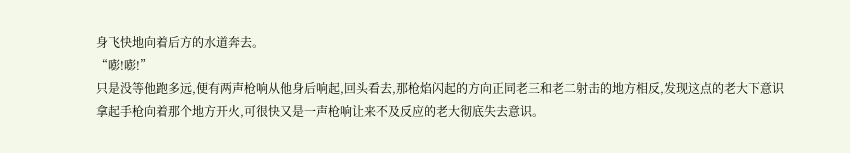身飞快地向着后方的水道奔去。
“嘭!嘭!”
只是没等他跑多远,便有两声枪响从他身后响起,回头看去,那枪焰闪起的方向正同老三和老二射击的地方相反,发现这点的老大下意识拿起手枪向着那个地方开火,可很快又是一声枪响让来不及反应的老大彻底失去意识。